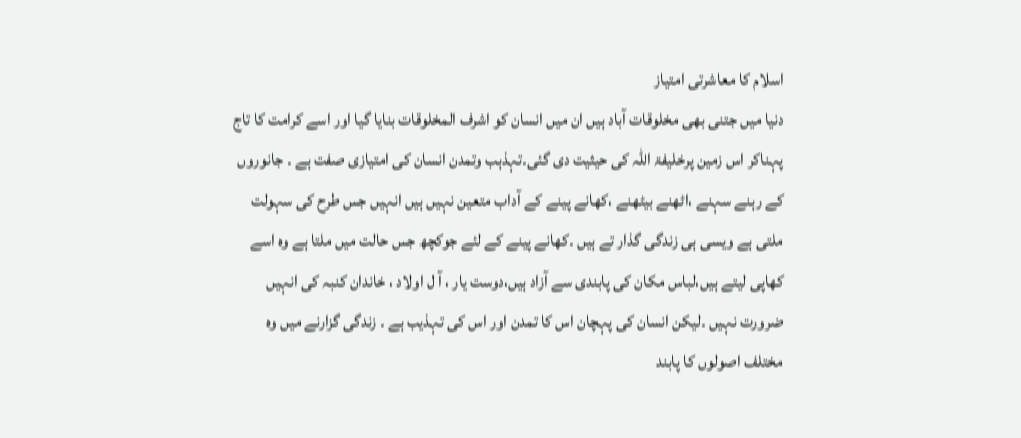اسلام کا معاشرتی امتیاز
دنیا میں جتنی بھی مخلوقات آباد ہیں ان میں انسان کو اشرف المخلوقات بنایا گیا اور اسے کرامت کا تاج پہناکر اس زمین پرخلیفۃ اللہ کی حیثیت دی گئی۔تہذہب وتمدن انسان کی امتیازی صفت ہے ۔ جانوروں کے رہنے سہنے ،اٹھنے بیٹھنے ،کھانے پینے کے آداب متعین نہیں ہیں انہیں جس طرح کی سہولت ملتی ہے ویسی ہی زندگی گذار تے ہیں ۔کھانے پینے کے لئے جوکچھ جس حالت میں ملتا ہے وہ اسے کھاپی لیتے ہیں،لباس مکان کی پابندی سے آزاد ہیں،دوست یار ، آ ل اولاد ، خاندان کنبہ کی انہیں ضرورت نہیں ۔لیکن انسان کی پہچان اس کا تمدن اور اس کی تہذیب ہے ۔ زندگی گزارنے میں وہ مختلف اصولوں کا پابند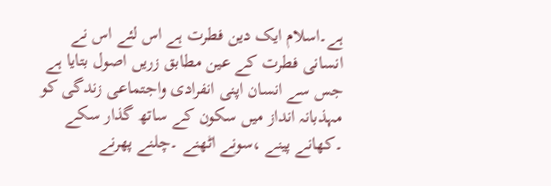ہے۔اسلام ایک دین فطرت ہے اس لئے اس نے انسانی فطرت کے عین مطابق زریں اصول بتایا ہے جس سے انسان اپنی انفرادی واجتماعی زندگی کو مہذبانہ انداز میں سکون کے ساتھ گذار سکے ۔کھانے پینے ،سونے اٹھنے ۔چلنے پھرنے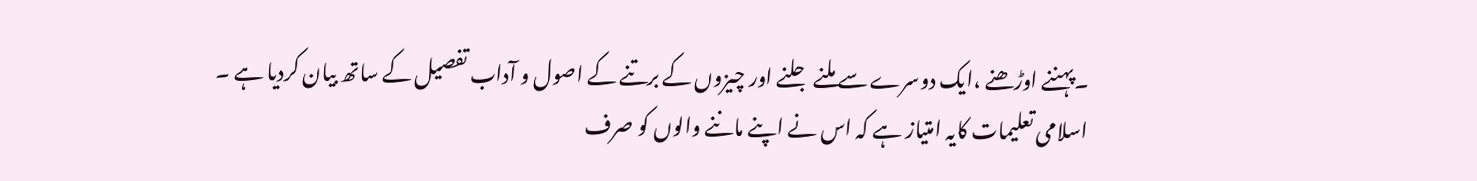۔پہننے اوڑھنے ،ایک دوسرے سے ملنے جلنے اور چیزوں کے برتنے کے اصول و آداب تفصیل کے ساتھ بیان کردیا ہے ۔
اسلامی تعلیمات کایہ امتیاز ہے کہ اس نے اپنے ماننے والوں کو صرف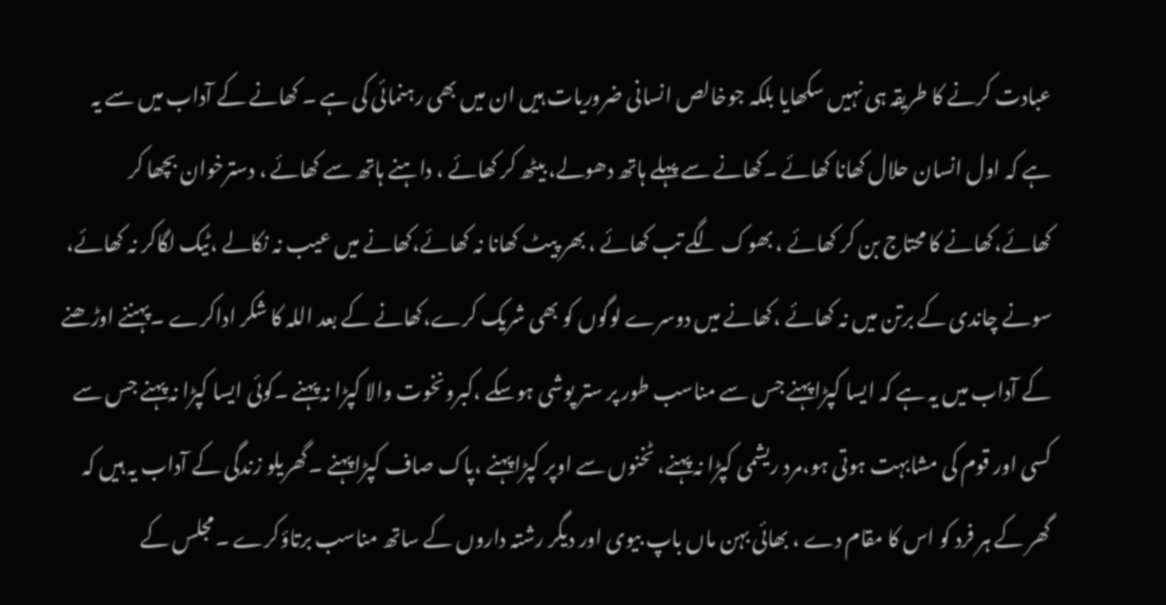عبادت کرنے کا طریقہ ہی نہیں سکھایا بلکہ جوخالص انسانی ضروریات ہیں ان میں بھی رہنمائی کی ہے ۔ کھانے کے آداب میں سے یہ ہے کہ اول انسان حلال کھانا کھائے ۔کھانے سے پہلے ہاتھ دھولے، بیٹھ کر کھائے ، داہنے ہاتھ سے کھائے ، دسترخوان بچھا کر کھائے،کھانے کا محتاج بن کر کھائے ، بھوک لگے تب کھائے ، بھر پیٹ کھانا نہ کھائے،کھانے میں عیب نہ نکالے ،ٹیک لگاکر نہ کھائے، سونے چاندی کے برتن میں نہ کھائے ،کھانے میں دوسرے لوگوں کو بھی شریک کرے،کھانے کے بعد اللہ کا شکر اداکرے ۔پہننے اوڑھنے کے آداب میں یہ ہے کہ ایسا کپڑا پہنے جس سے مناسب طور پر ستر پوشی ہوسکے ،کبرونخوت والا کپڑا نہ پہنے ۔کوئی ایسا کپڑا نہ پہنے جس سے کسی اور قوم کی مشابہت ہوتی ہو،مرد ریشمی کپڑا نہ پہنے، ٹخنوں سے اوپر کپڑا پہنے ،پاک صاف کپڑا پہنے ۔گھریلو زندگی کے آداب یہ ہیں کہ گھر کے ہر فرد کو اس کا مقام دے ، بھائی بہن ماں باپ بیوی اور دیگر رشتہ داروں کے ساتھ مناسب برتاؤکرے ۔مجلس کے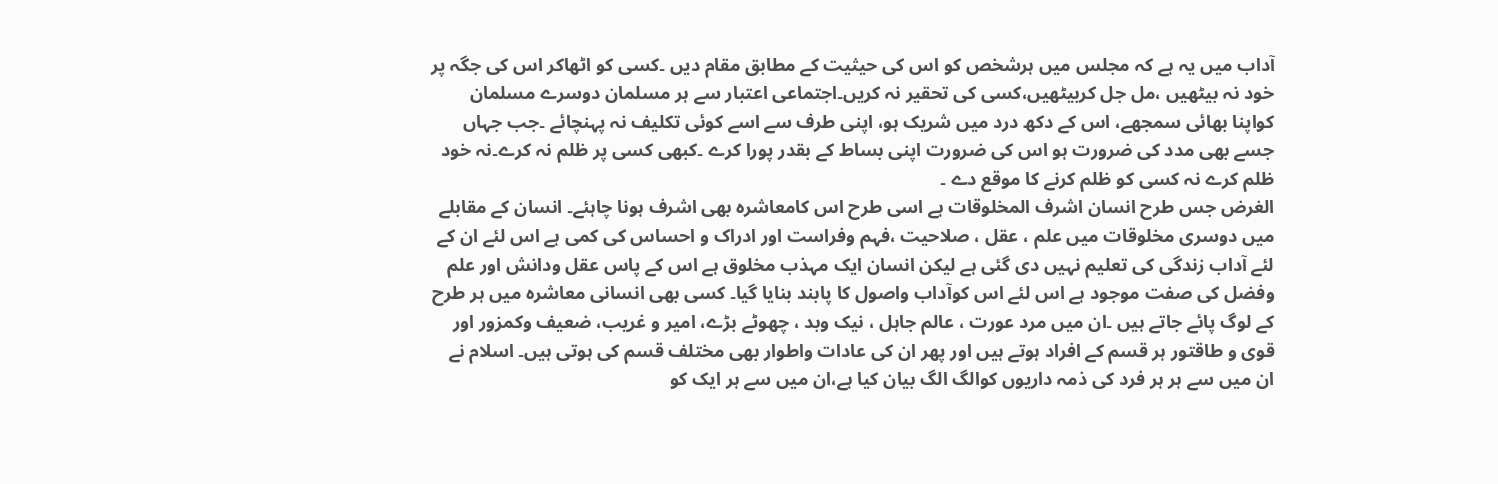آداب میں یہ ہے کہ مجلس میں ہرشخص کو اس کی حیثیت کے مطابق مقام دیں ۔کسی کو اٹھاکر اس کی جگہ پر خود نہ بیٹھیں ،مل جل کربیٹھیں،کسی کی تحقیر نہ کریں۔اجتماعی اعتبار سے ہر مسلمان دوسرے مسلمان کواپنا بھائی سمجھے، اس کے دکھ درد میں شریک ہو، اپنی طرف سے اسے کوئی تکلیف نہ پہنچائے ۔جب جہاں جسے بھی مدد کی ضرورت ہو اس کی ضرورت اپنی بساط کے بقدر پورا کرے ۔کبھی کسی پر ظلم نہ کرے۔نہ خود ظلم کرے نہ کسی کو ظلم کرنے کا موقع دے ۔
الغرض جس طرح انسان اشرف المخلوقات ہے اسی طرح اس کامعاشرہ بھی اشرف ہونا چاہئے۔ انسان کے مقابلے میں دوسری مخلوقات میں علم ، عقل ، صلاحیت ،فہم وفراست اور ادراک و احساس کی کمی ہے اس لئے ان کے لئے آداب زندگی کی تعلیم نہیں دی گئی ہے لیکن انسان ایک مہذب مخلوق ہے اس کے پاس عقل ودانش اور علم وفضل کی صفت موجود ہے اس لئے اس کوآداب واصول کا پابند بنایا گیا۔ کسی بھی انسانی معاشرہ میں ہر طرح کے لوگ پائے جاتے ہیں ۔ان میں مرد عورت ، عالم جاہل ، نیک وبد ، چھوٹے بڑے، امیر و غریب، ضعیف وکمزور اور قوی و طاقتور ہر قسم کے افراد ہوتے ہیں اور پھر ان کی عادات واطوار بھی مختلف قسم کی ہوتی ہیں۔ اسلام نے ان میں سے ہر ہر فرد کی ذمہ داریوں کوالگ الگ بیان کیا ہے،ان میں سے ہر ایک کو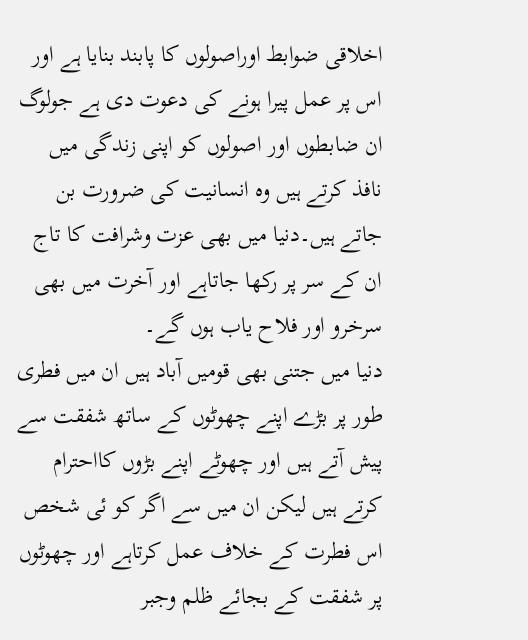اخلاقی ضوابط اوراصولوں کا پابند بنایا ہے اور اس پر عمل پیرا ہونے کی دعوت دی ہے جولوگ ان ضابطوں اور اصولوں کو اپنی زندگی میں نافذ کرتے ہیں وہ انسانیت کی ضرورت بن جاتے ہیں۔دنیا میں بھی عزت وشرافت کا تاج ان کے سر پر رکھا جاتاہے اور آخرت میں بھی سرخرو اور فلاح یاب ہوں گے۔
دنیا میں جتنی بھی قومیں آباد ہیں ان میں فطری طور پر بڑے اپنے چھوٹوں کے ساتھ شفقت سے پیش آتے ہیں اور چھوٹے اپنے بڑوں کااحترام کرتے ہیں لیکن ان میں سے اگر کو ئی شخص اس فطرت کے خلاف عمل کرتاہے اور چھوٹوں پر شفقت کے بجائے ظلم وجبر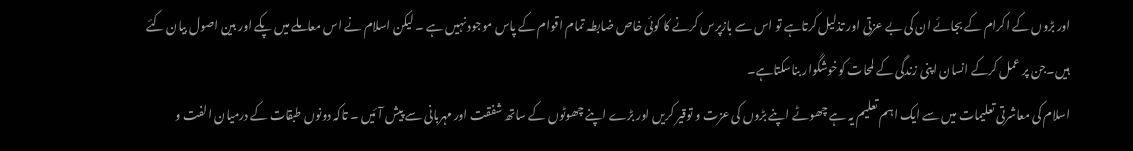اور بڑوں کے اکرام کے بجائے ان کی بے عزتی اور تذلیل کرتاہے تو اس سے بازپرس کرنے کا کوئی خاص ضابطہ تمام اقوام کے پاس موجود نہیں ہے ۔ لیکن اسلام نے اس معاملے میں پکے اور بین اصول بیان کئے ہیں۔جن پر عمل کرکے انسان اپنی زندگی کے لمحات کوخوشگوار بناسکتاہے۔
اسلام کی معاشرتی تعلیمات میں سے ایک اہم تعلیم یہ ہے چھوٹے اپنے بڑوں کی عزت و توقیر کریں اور بڑے اپنے چھوٹوں کے ساتھ شفقت اور مہربانی سے پیش آئیں ۔ تاکہ دونوں طبقات کے درمیان الفت و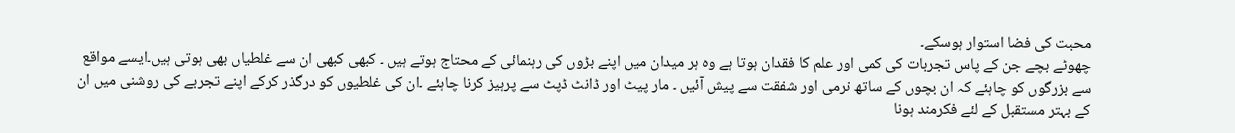محبت کی فضا استوار ہوسکے۔
چھوٹے بچے جن کے پاس تجربات کی کمی اور علم کا فقدان ہوتا ہے وہ ہر میدان میں اپنے بڑوں کی رہنمائی کے محتاج ہوتے ہیں ۔ کبھی کبھی ان سے غلطیاں بھی ہوتی ہیں۔ایسے مواقع سے بزرگوں کو چاہئے کہ ان بچوں کے ساتھ نرمی اور شفقت سے پیش آئیں ۔ مار پیٹ اور ڈانٹ ڈپٹ سے پرہیز کرنا چاہئے ۔ان کی غلطیوں کو درگذر کرکے اپنے تجربے کی روشنی میں ان کے بہتر مستقبل کے لئے فکرمند ہونا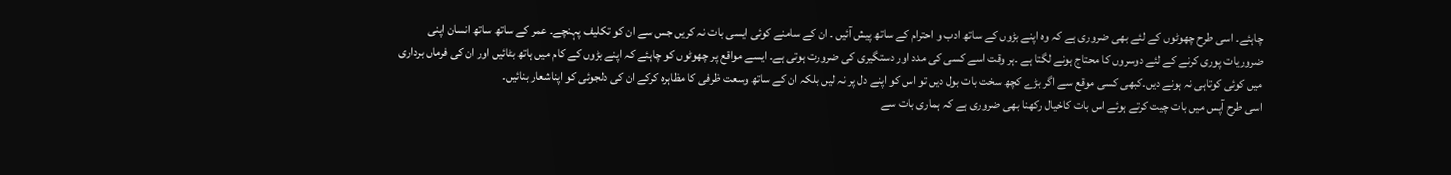چاہئے۔ اسی طرح چھوٹوں کے لئے بھی ضروری ہے کہ وہ اپنے بڑوں کے ساتھ ادب و احترام کے ساتھ پیش آئیں ۔ ان کے سامنے کوئی ایسی بات نہ کریں جس سے ان کو تکلیف پہنچے۔ عمر کے ساتھ ساتھ انسان اپنی ضروریات پوری کرنے کے لئے دوسروں کا محتاج ہونے لگتا ہے ۔ہر وقت اسے کسی کی مدد اور دستگیری کی ضرورت ہوتی ہے۔ ایسے مواقع پر چھوٹوں کو چاہئے کہ اپنے بڑوں کے کام میں ہاتھ بٹائیں اور ان کی فرماں برداری میں کوئی کوتاہی نہ ہونے دیں۔کبھی کسی موقع سے اگر بڑے کچھ سخت بات بول دیں تو اس کو اپنے دل پر نہ لیں بلکہ ان کے ساتھ وسعت ظرفی کا مظاہرہ کرکے ان کی دلجوئی کو اپناشعار بنائیں۔
اسی طرح آپس میں بات چیت کرتے ہوئے اس بات کاخیال رکھنا بھی ضروری ہے کہ ہماری بات سے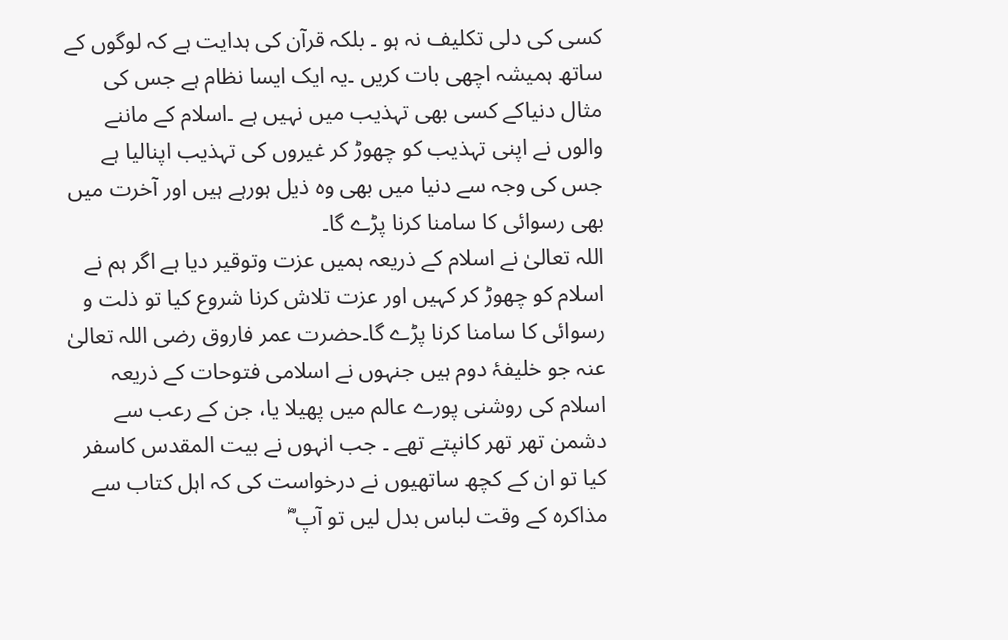کسی کی دلی تکلیف نہ ہو ۔ بلکہ قرآن کی ہدایت ہے کہ لوگوں کے ساتھ ہمیشہ اچھی بات کریں ۔یہ ایک ایسا نظام ہے جس کی مثال دنیاکے کسی بھی تہذیب میں نہیں ہے ۔اسلام کے ماننے والوں نے اپنی تہذیب کو چھوڑ کر غیروں کی تہذیب اپنالیا ہے جس کی وجہ سے دنیا میں بھی وہ ذیل ہورہے ہیں اور آخرت میں بھی رسوائی کا سامنا کرنا پڑے گا۔
اللہ تعالیٰ نے اسلام کے ذریعہ ہمیں عزت وتوقیر دیا ہے اگر ہم نے اسلام کو چھوڑ کر کہیں اور عزت تلاش کرنا شروع کیا تو ذلت و رسوائی کا سامنا کرنا پڑے گا۔حضرت عمر فاروق رضی اللہ تعالیٰ عنہ جو خلیفۂ دوم ہیں جنہوں نے اسلامی فتوحات کے ذریعہ اسلام کی روشنی پورے عالم میں پھیلا یا، جن کے رعب سے دشمن تھر تھر کانپتے تھے ۔ جب انہوں نے بیت المقدس کاسفر کیا تو ان کے کچھ ساتھیوں نے درخواست کی کہ اہل کتاب سے مذاکرہ کے وقت لباس بدل لیں تو آپ ؓ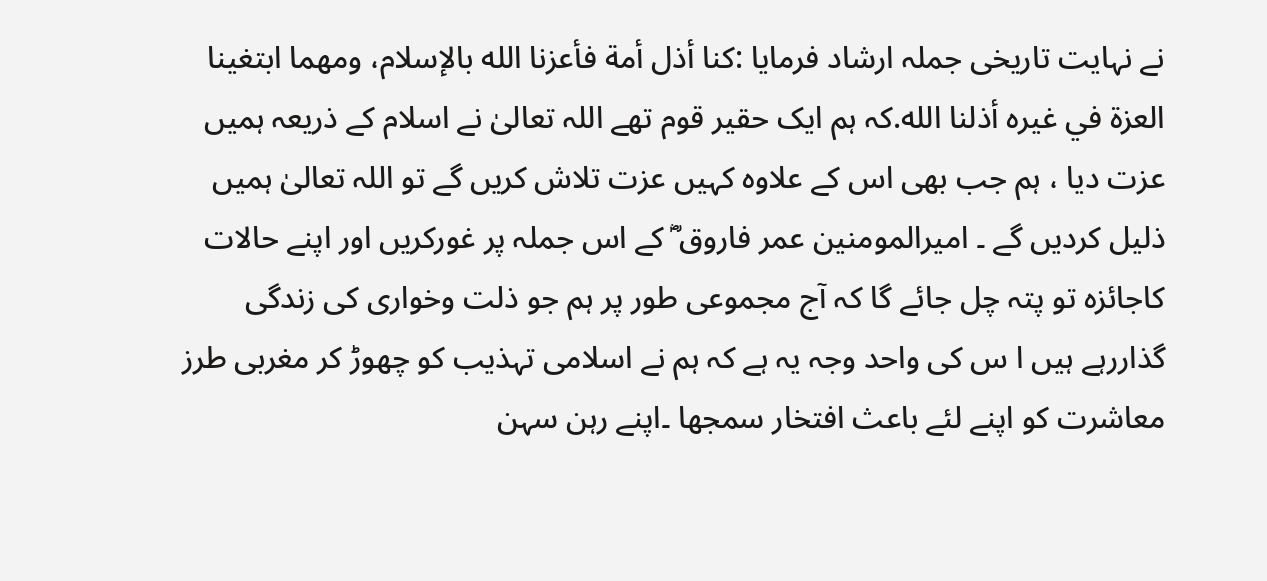نے نہایت تاریخی جملہ ارشاد فرمایا :كنا أذل أمة فأعزنا الله بالإسلام، ومهما ابتغينا العزة في غيره أذلنا الله.کہ ہم ایک حقیر قوم تھے اللہ تعالیٰ نے اسلام کے ذریعہ ہمیں عزت دیا ، ہم جب بھی اس کے علاوہ کہیں عزت تلاش کریں گے تو اللہ تعالیٰ ہمیں ذلیل کردیں گے ۔ امیرالمومنین عمر فاروق ؓ کے اس جملہ پر غورکریں اور اپنے حالات کاجائزہ تو پتہ چل جائے گا کہ آج مجموعی طور پر ہم جو ذلت وخواری کی زندگی گذاررہے ہیں ا س کی واحد وجہ یہ ہے کہ ہم نے اسلامی تہذیب کو چھوڑ کر مغربی طرز معاشرت کو اپنے لئے باعث افتخار سمجھا ۔اپنے رہن سہن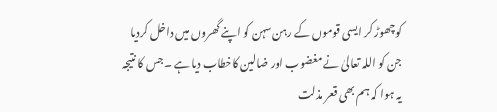کوچھوڑ کر ایسی قوموں کے رہن سہن کو اپنے گھروں میں داخل کردیا جن کو اللہ تعالیٰ نے مغضوب اور ضالین کاخطاب دیا ہے ۔جس کا نتیجہ یہ ہوا کہ ہم بھی قعر مذلت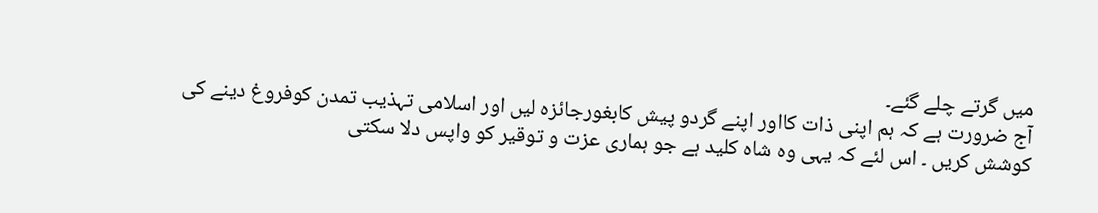میں گرتے چلے گئے۔
آج ضرورت ہے کہ ہم اپنی ذات کااور اپنے گردو پیش کابغورجائزہ لیں اور اسلامی تہذیب تمدن کوفروغ دینے کی کوشش کریں ۔ اس لئے کہ یہی وہ شاہ کلید ہے جو ہماری عزت و توقیر کو واپس دلا سکتی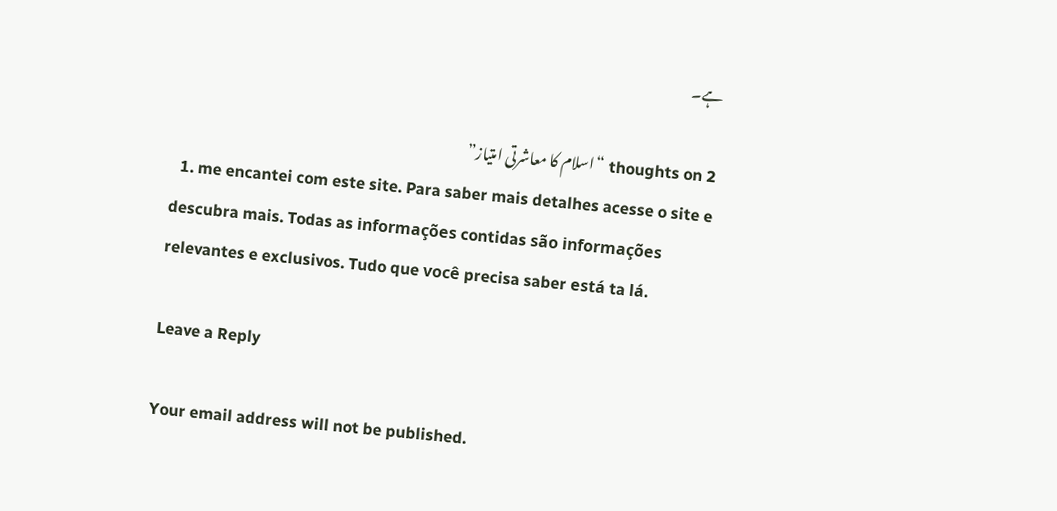ہے۔

2 thoughts on “اسلام کا معاشرتی امتیاز”
  1. me encantei com este site. Para saber mais detalhes acesse o site e descubra mais. Todas as informações contidas são informações relevantes e exclusivos. Tudo que você precisa saber está ta lá.

Leave a Reply

Your email address will not be published.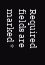Required fields are marked *